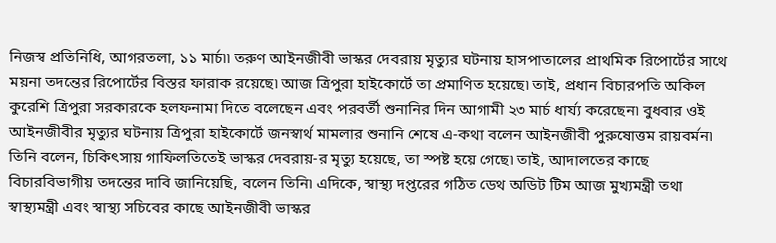নিজস্ব প্রতিনিধি, আগরতলা, ১১ মার্চ৷৷ তরুণ আইনজীবী ভাস্কর দেবরায় মৃত্যুর ঘটনায় হাসপাতালের প্রাথমিক রিপোর্টের সাথে ময়না তদন্তের রিপোর্টের বিস্তর ফারাক রয়েছে৷ আজ ত্রিপুরা হাইকোর্টে তা প্রমাণিত হয়েছে৷ তাই, প্রধান বিচারপতি অকিল কুরেশি ত্রিপুরা সরকারকে হলফনামা দিতে বলেছেন এবং পরবর্তী শুনানির দিন আগামী ২৩ মার্চ ধার্য্য করেছেন৷ বুধবার ওই আইনজীবীর মৃত্যুর ঘটনায় ত্রিপুরা হাইকোর্টে জনস্বার্থ মামলার শুনানি শেষে এ-কথা বলেন আইনজীবী পুরুষোত্তম রায়বর্মন৷ তিনি বলেন, চিকিৎসায় গাফিলতিতেই ভাস্কর দেবরায়-র মৃত্যু হয়েছে, তা স্পষ্ট হয়ে গেছে৷ তাই, আদালতের কাছে বিচারবিভাগীয় তদন্তের দাবি জানিয়েছি, বলেন তিনি৷ এদিকে, স্বাস্থ্য দপ্তরের গঠিত ডেথ অডিট টিম আজ মুখ্যমন্ত্রী তথা স্বাস্থ্যমন্ত্রী এবং স্বাস্থ্য সচিবের কাছে আইনজীবী ভাস্কর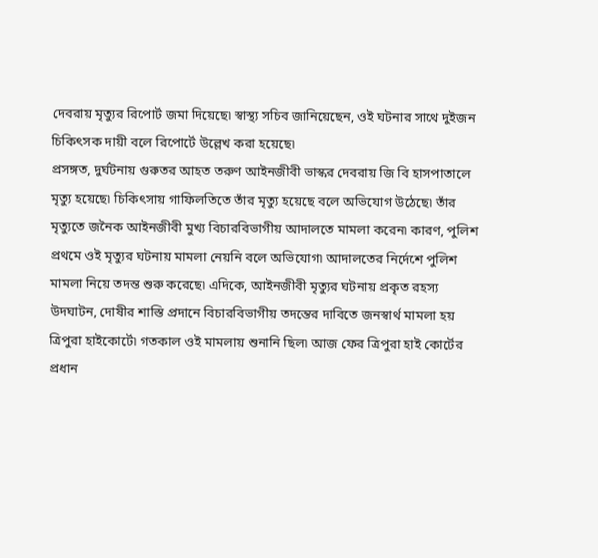দেবরায় মৃত্যুর রিপোর্ট জমা দিয়েছে৷ স্বাস্থ্য সচিব জানিয়েছেন, ওই ঘটনার সাথে দুইজন চিকিৎসক দায়ী বলে রিপোর্টে উল্লেখ করা হয়েছে৷
প্রসঙ্গত, দুর্ঘটনায় গুরুতর আহত তরুণ আইনজীবী ভাস্কর দেবরায় জি বি হাসপাতালে মৃত্যু হয়েছে৷ চিকিৎসায় গাফিলতিতে তাঁর মৃত্যু হয়েছে বলে অভিযোগ উঠেছে৷ তাঁর মৃত্যুতে জনৈক আইনজীবী মুখ্য বিচারবিভাগীয় আদালতে মামলা করেন৷ কারণ, পুলিশ প্রথমে ওই মৃত্যুর ঘটনায় মামলা নেয়নি বলে অভিযোগ৷ আদালতের নির্দেশে পুলিশ মামলা নিয়ে তদন্ত শুরু করেছে৷ এদিকে, আইনজীবী মৃত্যুর ঘটনায় প্রকৃত রহস্য উদঘাটন, দোষীর শাস্তি প্রদানে বিচারবিভাগীয় তদন্তের দাবিতে জনস্বার্থ মামলা হয় ত্রিপুরা হাইকোর্টে৷ গতকাল ওই মামলায় শুনানি ছিল৷ আজ ফের ত্রিপুরা হাই কোর্টের প্রধান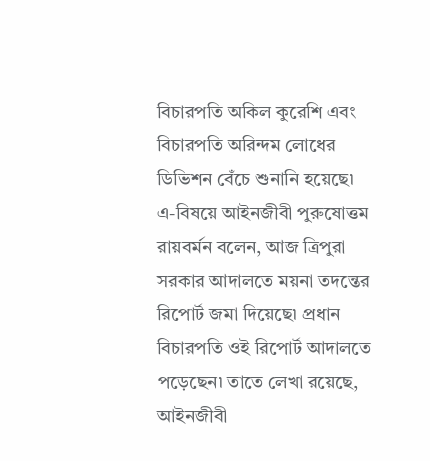বিচারপতি অকিল কুরেশি এবং বিচারপতি অরিন্দম লোধের ডিভিশন বেঁচে শুনানি হয়েছে৷
এ-বিষয়ে আইনজীবী পুরুষোত্তম রায়বর্মন বলেন, আজ ত্রিপুরা সরকার আদালতে ময়না তদন্তের রিপোর্ট জমা দিয়েছে৷ প্রধান বিচারপতি ওই রিপোর্ট আদালতে পড়েছেন৷ তাতে লেখা রয়েছে, আইনজীবী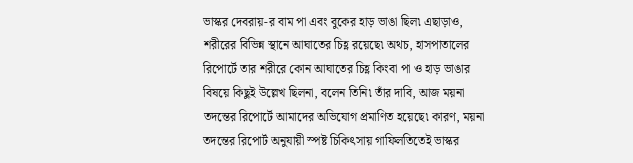ভাস্কর দেবরায়-র বাম পা এবং বুকের হাড় ভাঙা ছিল৷ এছাড়াও, শরীরের বিভিন্ন স্থানে আঘাতের চিহ্ণ রয়েছে৷ অথচ, হাসপাতালের রিপোর্টে তার শরীরে কোন আঘাতের চিহ্ণ কিংবা পা ও হাড় ভাঙার বিষয়ে কিছুই উল্লেখ ছিলনা, বলেন তিনি৷ তাঁর দাবি, আজ ময়না তদন্তের রিপোর্টে আমাদের অভিযোগ প্রমাণিত হয়েছে৷ কারণ, ময়না তদন্তের রিপোর্ট অনুযায়ী স্পষ্ট চিকিৎসায় গাফিলতিতেই ভাস্কর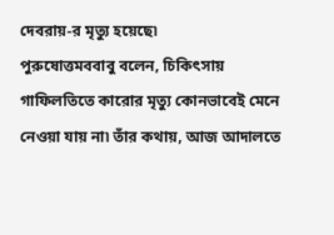দেবরায়-র মৃত্যু হয়েছে৷
পুরুষোত্তমববাবু বলেন, চিকিৎসায় গাফিলতিতে কারোর মৃত্যু কোনভাবেই মেনে নেওয়া যায় না৷ তাঁর কথায়, আজ আদালতে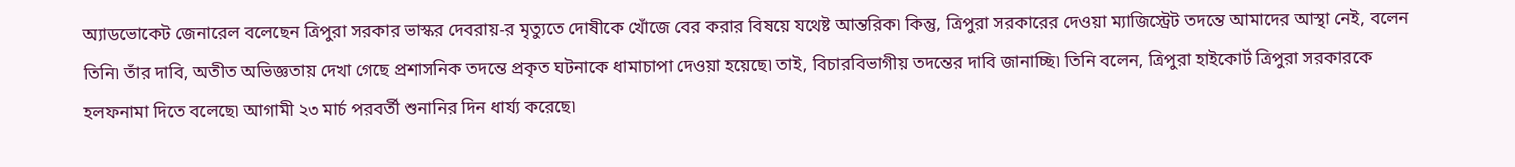অ্যাডভোকেট জেনারেল বলেছেন ত্রিপুরা সরকার ভাস্কর দেবরায়-র মৃত্যুতে দোষীকে খোঁজে বের করার বিষয়ে যথেষ্ট আন্তরিক৷ কিন্তু, ত্রিপুরা সরকারের দেওয়া ম্যাজিস্ট্রেট তদন্তে আমাদের আস্থা নেই, বলেন তিনি৷ তাঁর দাবি, অতীত অভিজ্ঞতায় দেখা গেছে প্রশাসনিক তদন্তে প্রকৃত ঘটনাকে ধামাচাপা দেওয়া হয়েছে৷ তাই, বিচারবিভাগীয় তদন্তের দাবি জানাচ্ছি৷ তিনি বলেন, ত্রিপুরা হাইকোর্ট ত্রিপুরা সরকারকে হলফনামা দিতে বলেছে৷ আগামী ২৩ মার্চ পরবর্তী শুনানির দিন ধার্য্য করেছে৷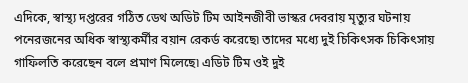এদিকে, স্বাস্থ্য দপ্তরের গঠিত ডেথ অডিট টিম আইনজীবী ভাস্কর দেবরায় মৃত্যুর ঘটনায় পনেরজনের অধিক স্বাস্থ্যকর্মীর বয়ান রেকর্ড করেছে৷ তাদের মধ্যে দুই চিকিৎসক চিকিৎসায় গাফিলতি করেছেন বলে প্রমাণ মিলেছে৷ এডিট টিম ওই দুই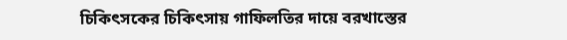চিকিৎসকের চিকিৎসায় গাফিলতির দায়ে বরখাস্তের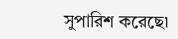সুপারিশ করেছে৷